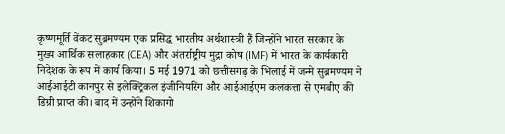कृष्णमूर्ति वेंकट सुब्रमण्यम एक प्रसिद्ध भारतीय अर्थशास्त्री हैं जिन्होंने भारत सरकार के मुख्य आर्थिक सलाहकार (CEA) और अंतर्राष्ट्रीय मुद्रा कोष (IMF) में भारत के कार्यकारी निदेशक के रूप में कार्य किया। 5 मई 1971 को छत्तीसगढ़ के भिलाई में जन्मे सुब्रमण्यम ने आईआईटी कानपुर से इलेक्ट्रिकल इंजीनियरिंग और आईआईएम कलकत्ता से एमबीए की डिग्री प्राप्त की। बाद में उन्होंने शिकागो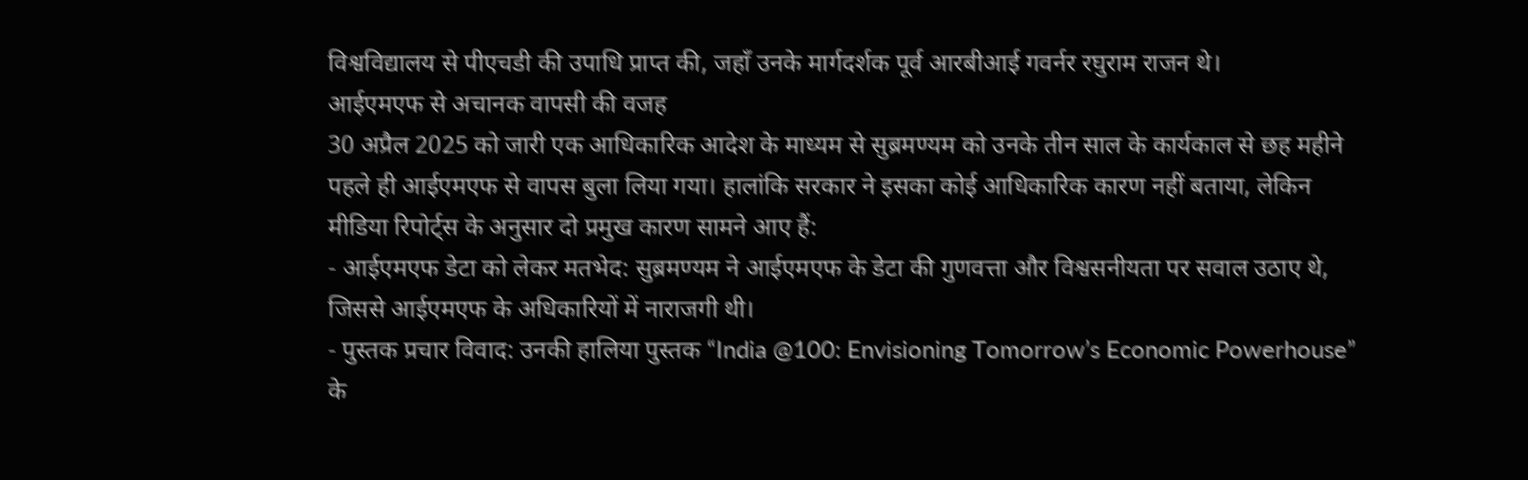विश्वविद्यालय से पीएचडी की उपाधि प्राप्त की, जहाँ उनके मार्गदर्शक पूर्व आरबीआई गवर्नर रघुराम राजन थे।
आईएमएफ से अचानक वापसी की वजह
30 अप्रैल 2025 को जारी एक आधिकारिक आदेश के माध्यम से सुब्रमण्यम को उनके तीन साल के कार्यकाल से छह महीने पहले ही आईएमएफ से वापस बुला लिया गया। हालांकि सरकार ने इसका कोई आधिकारिक कारण नहीं बताया, लेकिन मीडिया रिपोर्ट्स के अनुसार दो प्रमुख कारण सामने आए हैं:
- आईएमएफ डेटा को लेकर मतभेद: सुब्रमण्यम ने आईएमएफ के डेटा की गुणवत्ता और विश्वसनीयता पर सवाल उठाए थे, जिससे आईएमएफ के अधिकारियों में नाराजगी थी।
- पुस्तक प्रचार विवाद: उनकी हालिया पुस्तक “India @100: Envisioning Tomorrow’s Economic Powerhouse” के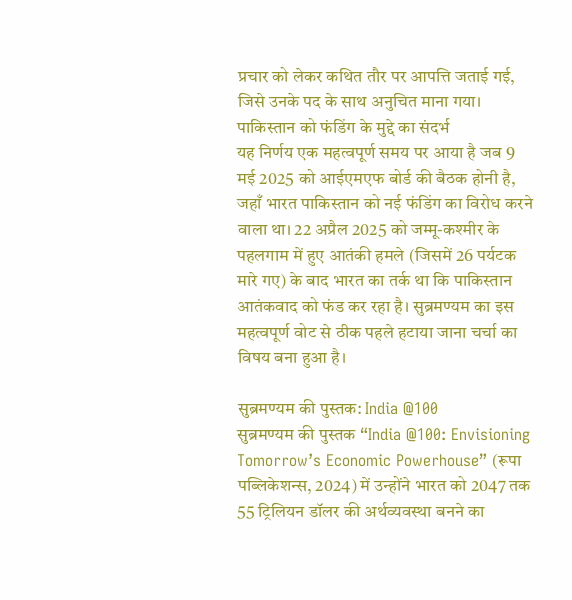प्रचार को लेकर कथित तौर पर आपत्ति जताई गई, जिसे उनके पद के साथ अनुचित माना गया।
पाकिस्तान को फंडिंग के मुद्दे का संदर्भ
यह निर्णय एक महत्वपूर्ण समय पर आया है जब 9 मई 2025 को आईएमएफ बोर्ड की बैठक होनी है, जहाँ भारत पाकिस्तान को नई फंडिंग का विरोध करने वाला था। 22 अप्रैल 2025 को जम्मू-कश्मीर के पहलगाम में हुए आतंकी हमले (जिसमें 26 पर्यटक मारे गए) के बाद भारत का तर्क था कि पाकिस्तान आतंकवाद को फंड कर रहा है। सुब्रमण्यम का इस महत्वपूर्ण वोट से ठीक पहले हटाया जाना चर्चा का विषय बना हुआ है।

सुब्रमण्यम की पुस्तक: India @100
सुब्रमण्यम की पुस्तक “India @100: Envisioning Tomorrow’s Economic Powerhouse” (रूपा पब्लिकेशन्स, 2024) में उन्होंने भारत को 2047 तक 55 ट्रिलियन डॉलर की अर्थव्यवस्था बनने का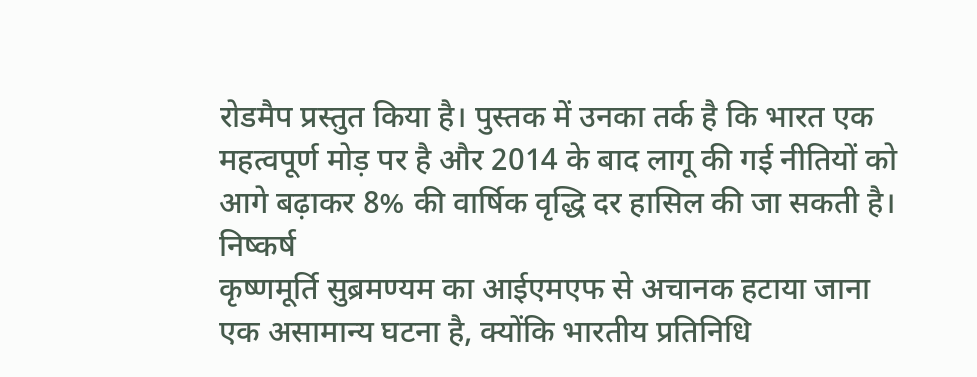रोडमैप प्रस्तुत किया है। पुस्तक में उनका तर्क है कि भारत एक महत्वपूर्ण मोड़ पर है और 2014 के बाद लागू की गई नीतियों को आगे बढ़ाकर 8% की वार्षिक वृद्धि दर हासिल की जा सकती है।
निष्कर्ष
कृष्णमूर्ति सुब्रमण्यम का आईएमएफ से अचानक हटाया जाना एक असामान्य घटना है, क्योंकि भारतीय प्रतिनिधि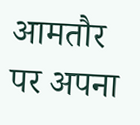आमतौर पर अपना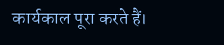कार्यकाल पूरा करते हैं।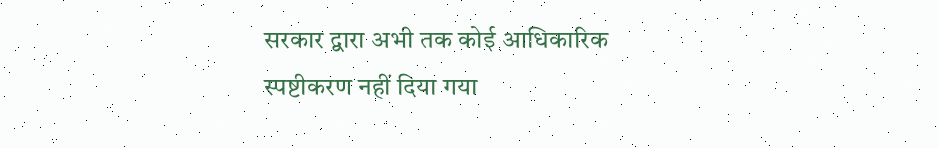सरकार द्वारा अभी तक कोई आधिकारिक स्पष्टीकरण नहीं दिया गया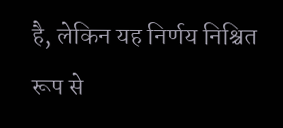है, लेकिन यह निर्णय निश्चित रूप से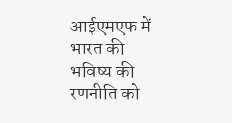आईएमएफ में भारत की भविष्य की रणनीति को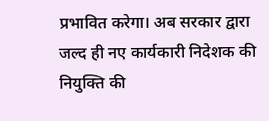प्रभावित करेगा। अब सरकार द्वारा जल्द ही नए कार्यकारी निदेशक की नियुक्ति की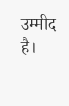उम्मीद है।